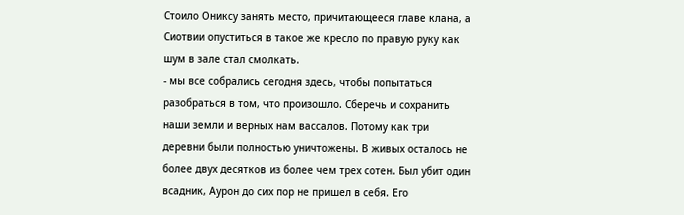Стоило Ониксу занять место, причитающееся главе клана, а Сиотвии опуститься в такое же кресло по правую руку как шум в зале стал смолкать.
- мы все собрались сегодня здесь, чтобы попытаться разобраться в том, что произошло. Сберечь и сохранить наши земли и верных нам вассалов. Потому как три деревни были полностью уничтожены. В живых осталось не более двух десятков из более чем трех сотен. Был убит один всадник, Аурон до сих пор не пришел в себя. Его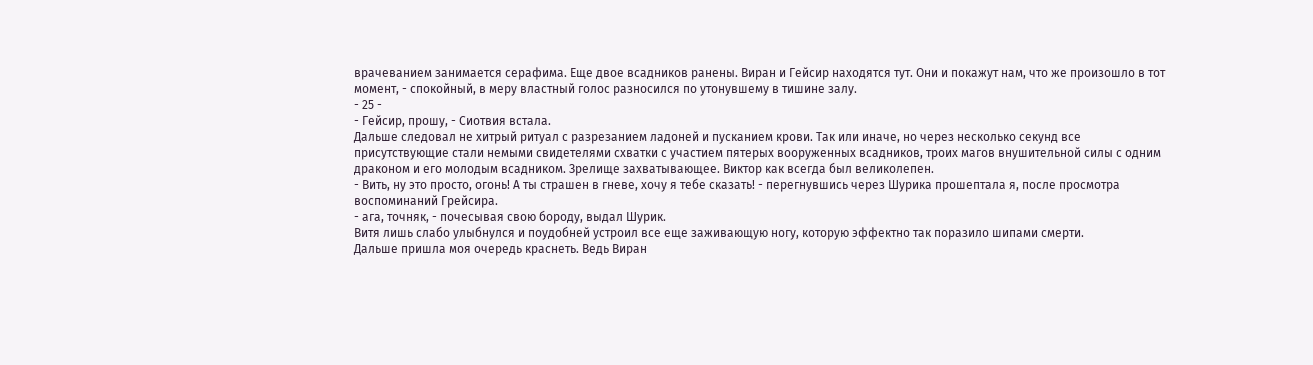врачеванием занимается серафима. Еще двое всадников ранены. Виран и Гейсир находятся тут. Они и покажут нам, что же произошло в тот момент, - спокойный, в меру властный голос разносился по утонувшему в тишине залу.
- 25 -
- Гейсир, прошу, - Сиотвия встала.
Дальше следовал не хитрый ритуал с разрезанием ладоней и пусканием крови. Так или иначе, но через несколько секунд все присутствующие стали немыми свидетелями схватки с участием пятерых вооруженных всадников, троих магов внушительной силы с одним драконом и его молодым всадником. Зрелище захватывающее. Виктор как всегда был великолепен.
- Вить, ну это просто, огонь! А ты страшен в гневе, хочу я тебе сказать! - перегнувшись через Шурика прошептала я, после просмотра воспоминаний Грейсира.
- ага, точняк, - почесывая свою бороду, выдал Шурик.
Витя лишь слабо улыбнулся и поудобней устроил все еще заживающую ногу, которую эффектно так поразило шипами смерти.
Дальше пришла моя очередь краснеть. Ведь Виран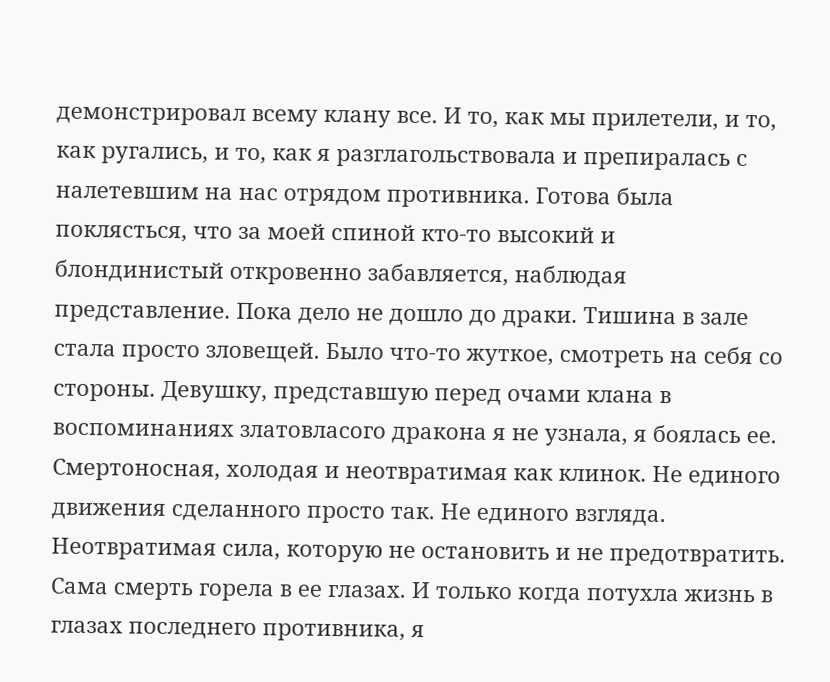демонстрировал всему клану все. И то, как мы прилетели, и то, как ругались, и то, как я разглагольствовала и препиралась с налетевшим на нас отрядом противника. Готова была поклясться, что за моей спиной кто-то высокий и блондинистый откровенно забавляется, наблюдая представление. Пока дело не дошло до драки. Тишина в зале стала просто зловещей. Было что-то жуткое, смотреть на себя со стороны. Девушку, представшую перед очами клана в воспоминаниях златовласого дракона я не узнала, я боялась ее. Смертоносная, холодая и неотвратимая как клинок. Не единого движения сделанного просто так. Не единого взгляда. Неотвратимая сила, которую не остановить и не предотвратить. Сама смерть горела в ее глазах. И только когда потухла жизнь в глазах последнего противника, я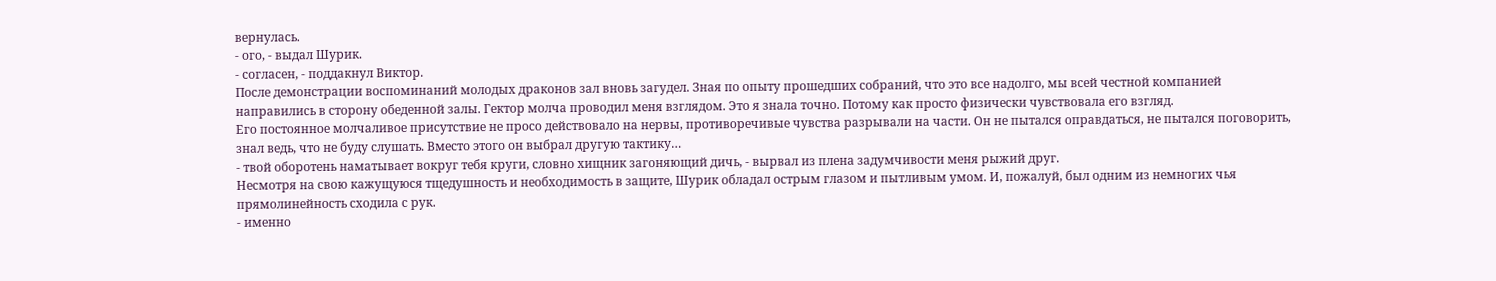вернулась.
- ого, - выдал Шурик.
- согласен, - поддакнул Виктор.
После демонстрации воспоминаний молодых драконов зал вновь загудел. Зная по опыту прошедших собраний, что это все надолго, мы всей честной компанией направились в сторону обеденной залы. Гектор молча проводил меня взглядом. Это я знала точно. Потому как просто физически чувствовала его взгляд.
Его постоянное молчаливое присутствие не просо действовало на нервы, противоречивые чувства разрывали на части. Он не пытался оправдаться, не пытался поговорить, знал ведь, что не буду слушать. Вместо этого он выбрал другую тактику…
- твой оборотень наматывает вокруг тебя круги, словно хищник загоняющий дичь, - вырвал из плена задумчивости меня рыжий друг.
Несмотря на свою кажущуюся тщедушность и необходимость в защите, Шурик обладал острым глазом и пытливым умом. И, пожалуй, был одним из немногих чья прямолинейность сходила с рук.
- именно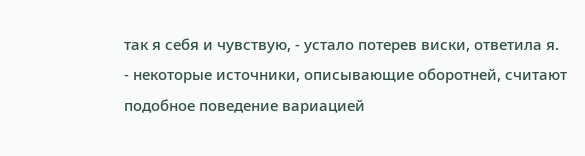так я себя и чувствую, - устало потерев виски, ответила я.
- некоторые источники, описывающие оборотней, считают подобное поведение вариацией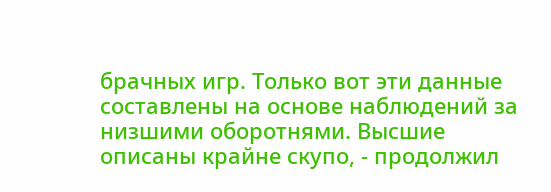брачных игр. Только вот эти данные составлены на основе наблюдений за низшими оборотнями. Высшие описаны крайне скупо, - продолжил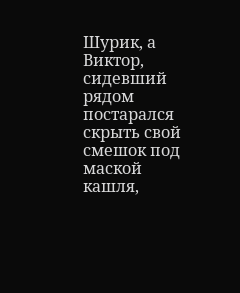Шурик, а Виктор, сидевший рядом постарался скрыть свой смешок под маской кашля,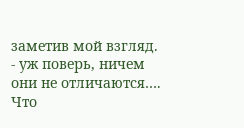заметив мой взгляд.
- уж поверь, ничем они не отличаются…. Что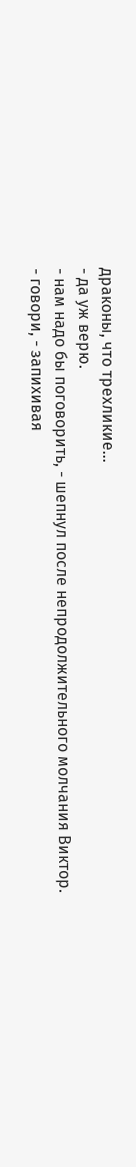драконы, что трехликие…
- да уж верю.
- нам надо бы поговорить, - шепнул после непродолжительного молчания Виктор.
- говори, - запихивая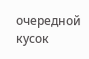очередной кусок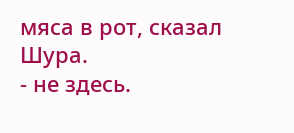мяса в рот, сказал Шура.
- не здесь.